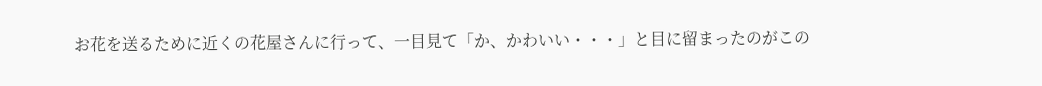お花を送るために近くの花屋さんに行って、一目見て「か、かわいい・・・」と目に留まったのがこの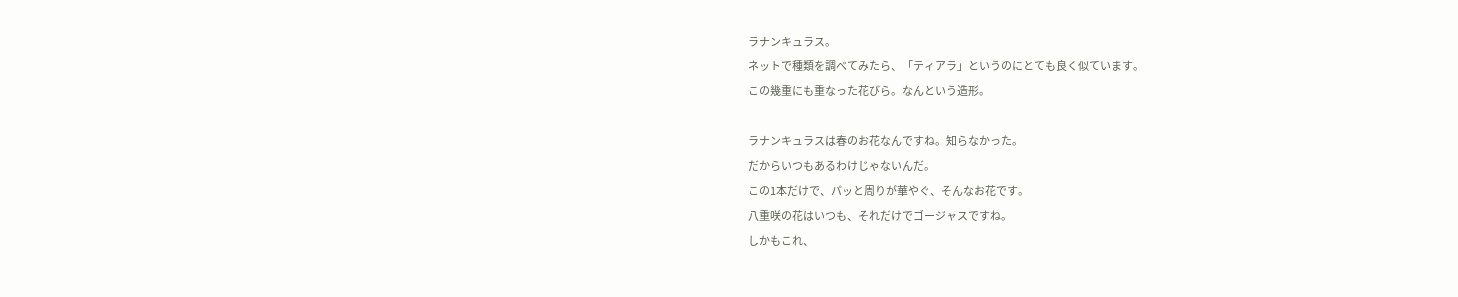ラナンキュラス。
ネットで種類を調べてみたら、「ティアラ」というのにとても良く似ています。
この幾重にも重なった花びら。なんという造形。

ラナンキュラスは春のお花なんですね。知らなかった。
だからいつもあるわけじゃないんだ。
この1本だけで、パッと周りが華やぐ、そんなお花です。
八重咲の花はいつも、それだけでゴージャスですね。
しかもこれ、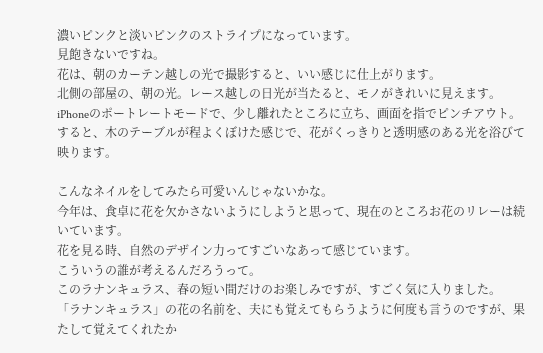濃いピンクと淡いピンクのストライプになっています。
見飽きないですね。
花は、朝のカーテン越しの光で撮影すると、いい感じに仕上がります。
北側の部屋の、朝の光。レース越しの日光が当たると、モノがきれいに見えます。
iPhoneのポートレートモードで、少し離れたところに立ち、画面を指でピンチアウト。
すると、木のテーブルが程よくぼけた感じで、花がくっきりと透明感のある光を浴びて映ります。

こんなネイルをしてみたら可愛いんじゃないかな。
今年は、食卓に花を欠かさないようにしようと思って、現在のところお花のリレーは続いています。
花を見る時、自然のデザイン力ってすごいなあって感じています。
こういうの誰が考えるんだろうって。
このラナンキュラス、春の短い間だけのお楽しみですが、すごく気に入りました。
「ラナンキュラス」の花の名前を、夫にも覚えてもらうように何度も言うのですが、果たして覚えてくれたか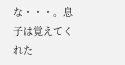な・・・。息子は覚えてくれた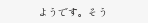ようです。そう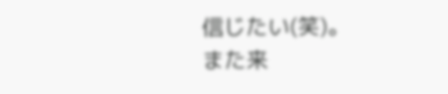信じたい(笑)。
また来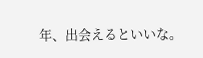年、出会えるといいな。